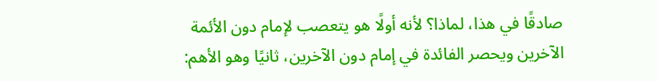صادقًا في هذا، لماذا؟ لأنه أولًا هو يتعصب لإمام دون الأئمة الآخرين ويحصر الفائدة في إمام دون الآخرين، ثانيًا وهو الأهم: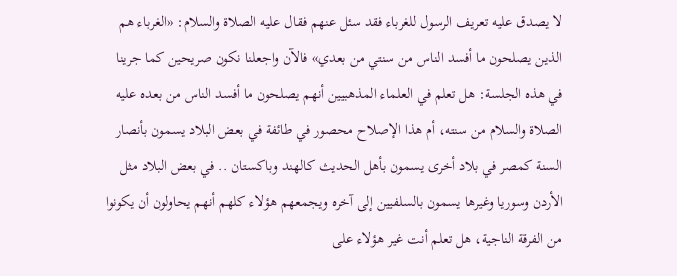لا يصدق عليه تعريف الرسول للغرباء فقد سئل عنهم فقال عليه الصلاة والسلام: «الغرباء هم الذين يصلحون ما أفسد الناس من سنتي من بعدي» فالآن واجعلنا نكون صريحين كما جرينا في هذه الجلسة: هل تعلم في العلماء المذهبيين أنهم يصلحون ما أفسد الناس من بعده عليه الصلاة والسلام من سنته، أم هذا الإصلاح محصور في طائفة في بعض البلاد يسمون بأنصار السنة كمصر في بلاد أخرى يسمون بأهل الحديث كالهند وباكستان .. في بعض البلاد مثل الأردن وسوريا وغيرها يسمون بالسلفيين إلى آخره ويجمعهم هؤلاء كلهم أنهم يحاولون أن يكونوا من الفرقة الناجية، هل تعلم أنت غير هؤلاء على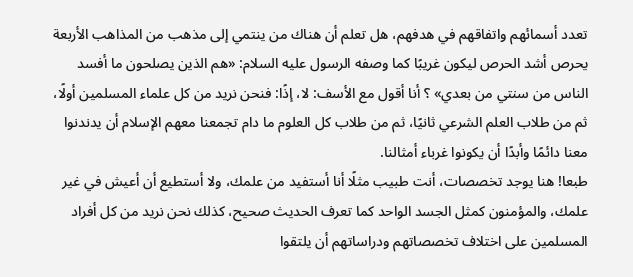تعدد أسمائهم واتفاقهم في هدفهم، هل تعلم أن هناك من ينتمي إلى مذهب من المذاهب الأربعة يحرص أشد الحرص ليكون غريبًا كما وصفه الرسول عليه السلام: «هم الذين يصلحون ما أفسد الناس من سنتي من بعدي» ؟ أنا أقول مع الأسف: لا، إذًا: فنحن نريد من كل علماء المسلمين أولًا، ثم من طلاب العلم الشرعي ثانيًا، ثم من طلاب كل العلوم ما دام تجمعنا معهم الإسلام أن يدندنوا معنا دائمًا وأبدًا أن يكونوا غرباء أمثالنا.
طبعا! هنا يوجد تخصصات، أنت طبيب مثلًا أنا أستفيد من علمك، ولا أستطيع أن أعيش في غير علمك، والمؤمنون كمثل الجسد الواحد كما تعرف الحديث صحيح، كذلك نحن نريد من كل أفراد المسلمين على اختلاف تخصصاتهم ودراساتهم أن يلتقوا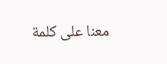معنا على كلمة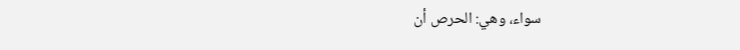سواء، وهي: الحرص أن